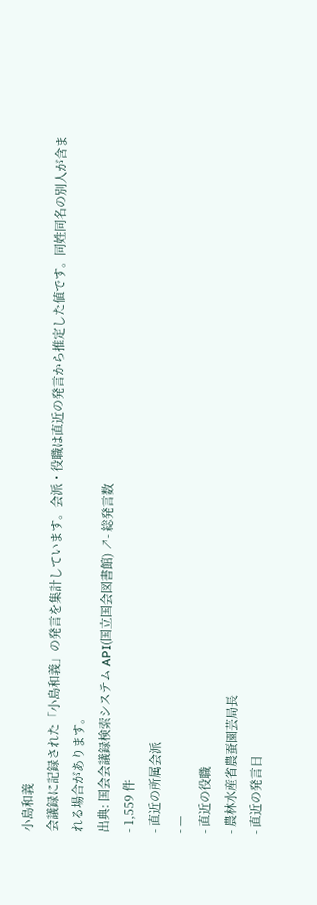小島和義
会議録に記録された「小島和義」の発言を集計しています。会派・役職は直近の発言から推定した値です。同姓同名の別人が含まれる場合があります。
出典: 国会会議録検索システム API(国立国会図書館) ↗- 総発言数
- 1,559 件
- 直近の所属会派
- —
- 直近の役職
- 農林水産省農蚕園芸局長
- 直近の発言日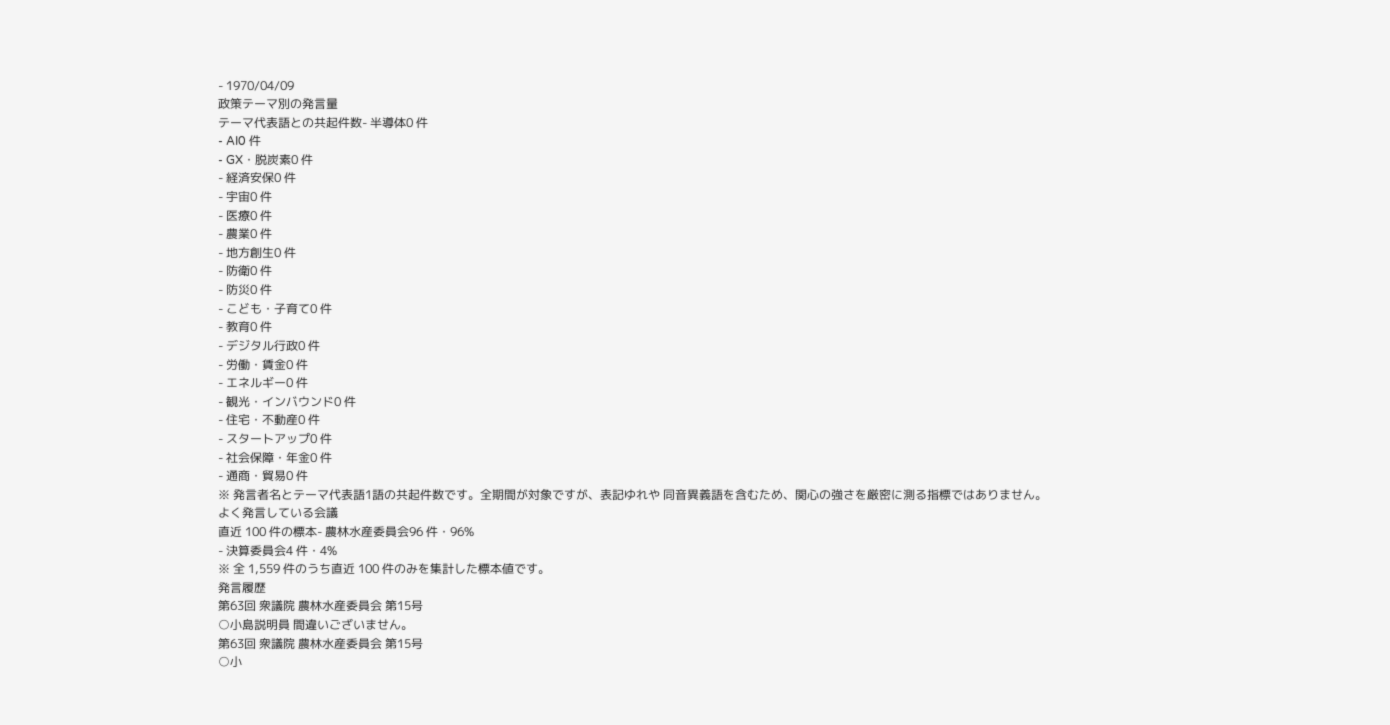- 1970/04/09
政策テーマ別の発言量
テーマ代表語との共起件数- 半導体0 件
- AI0 件
- GX・脱炭素0 件
- 経済安保0 件
- 宇宙0 件
- 医療0 件
- 農業0 件
- 地方創生0 件
- 防衛0 件
- 防災0 件
- こども・子育て0 件
- 教育0 件
- デジタル行政0 件
- 労働・賃金0 件
- エネルギー0 件
- 観光・インバウンド0 件
- 住宅・不動産0 件
- スタートアップ0 件
- 社会保障・年金0 件
- 通商・貿易0 件
※ 発言者名とテーマ代表語1語の共起件数です。全期間が対象ですが、表記ゆれや 同音異義語を含むため、関心の強さを厳密に測る指標ではありません。
よく発言している会議
直近 100 件の標本- 農林水産委員会96 件・96%
- 決算委員会4 件・4%
※ 全 1,559 件のうち直近 100 件のみを集計した標本値です。
発言履歴
第63回 衆議院 農林水産委員会 第15号
○小島説明員 間違いございません。
第63回 衆議院 農林水産委員会 第15号
○小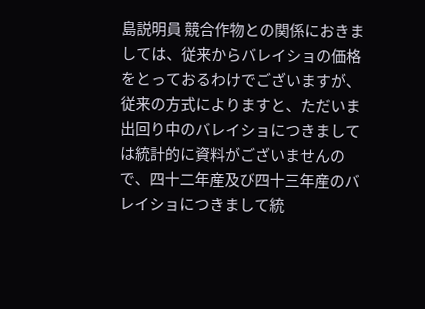島説明員 競合作物との関係におきましては、従来からバレイショの価格をとっておるわけでございますが、従来の方式によりますと、ただいま出回り中のバレイショにつきましては統計的に資料がございませんので、四十二年産及び四十三年産のバレイショにつきまして統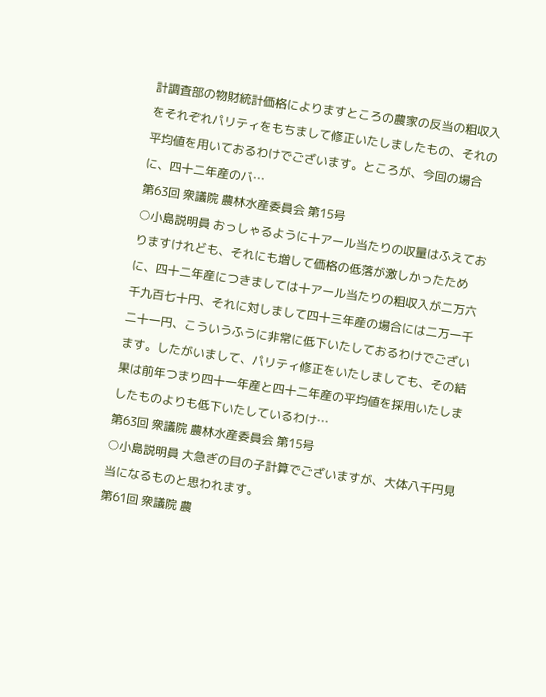計調査部の物財統計価格によりますところの農家の反当の粗収入をそれぞれパリティをもちまして修正いたしましたもの、それの平均値を用いておるわけでございます。ところが、今回の場合に、四十二年産のバ…
第63回 衆議院 農林水産委員会 第15号
○小島説明員 おっしゃるように十アール当たりの収量はふえておりますけれども、それにも増して価格の低落が激しかったために、四十二年産につきましては十アール当たりの粗収入が二万六千九百七十円、それに対しまして四十三年産の場合には二万一千二十一円、こういうふうに非常に低下いたしておるわけでございます。したがいまして、パリティ修正をいたしましても、その結果は前年つまり四十一年産と四十二年産の平均値を採用いたしましたものよりも低下いたしているわけ…
第63回 衆議院 農林水産委員会 第15号
○小島説明員 大急ぎの目の子計算でございますが、大体八千円見当になるものと思われます。
第61回 衆議院 農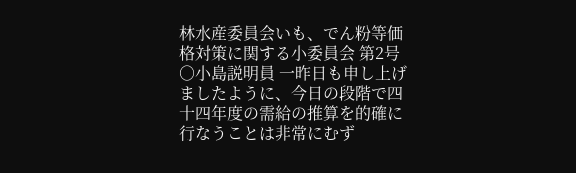林水産委員会いも、でん粉等価格対策に関する小委員会 第2号
○小島説明員 一昨日も申し上げましたように、今日の段階で四十四年度の需給の推算を的確に行なうことは非常にむず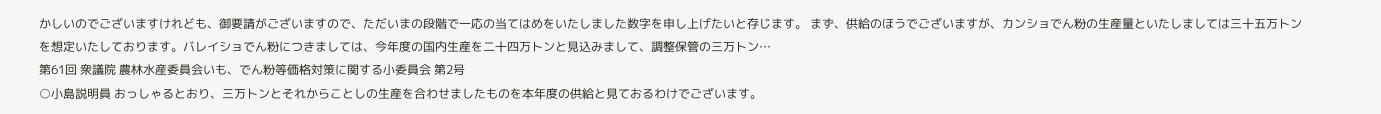かしいのでございますけれども、御要請がございますので、ただいまの段階で一応の当てはめをいたしました数字を申し上げたいと存じます。 まず、供給のほうでございますが、カンショでん粉の生産量といたしましては三十五万トンを想定いたしております。バレイショでん粉につきましては、今年度の国内生産を二十四万トンと見込みまして、調整保管の三万トン…
第61回 衆議院 農林水産委員会いも、でん粉等価格対策に関する小委員会 第2号
○小島説明員 おっしゃるとおり、三万トンとそれからことしの生産を合わせましたものを本年度の供給と見ておるわけでございます。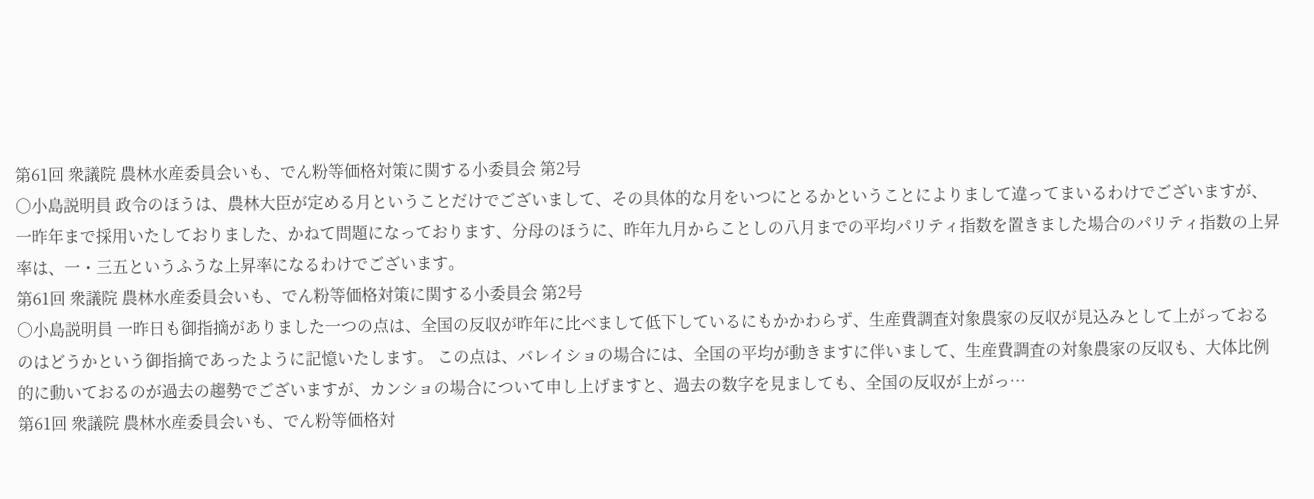第61回 衆議院 農林水産委員会いも、でん粉等価格対策に関する小委員会 第2号
○小島説明員 政令のほうは、農林大臣が定める月ということだけでございまして、その具体的な月をいつにとるかということによりまして違ってまいるわけでございますが、一昨年まで採用いたしておりました、かねて問題になっております、分母のほうに、昨年九月からことしの八月までの平均パリティ指数を置きました場合のパリティ指数の上昇率は、一・三五というふうな上昇率になるわけでございます。
第61回 衆議院 農林水産委員会いも、でん粉等価格対策に関する小委員会 第2号
○小島説明員 一昨日も御指摘がありました一つの点は、全国の反収が昨年に比べまして低下しているにもかかわらず、生産費調査対象農家の反収が見込みとして上がっておるのはどうかという御指摘であったように記憶いたします。 この点は、バレイショの場合には、全国の平均が動きますに伴いまして、生産費調査の対象農家の反収も、大体比例的に動いておるのが過去の趨勢でございますが、カンショの場合について申し上げますと、過去の数字を見ましても、全国の反収が上がっ…
第61回 衆議院 農林水産委員会いも、でん粉等価格対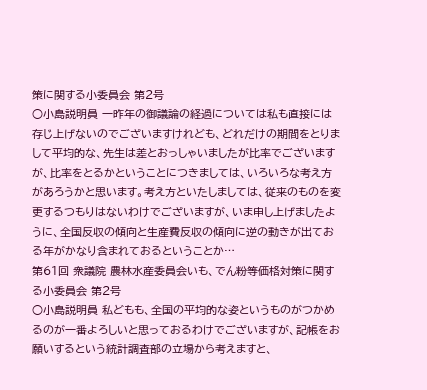策に関する小委員会 第2号
○小島説明員 一昨年の御議論の経過については私も直接には存じ上げないのでございますけれども、どれだけの期間をとりまして平均的な、先生は差とおっしゃいましたが比率でございますが、比率をとるかということにつきましては、いろいろな考え方があろうかと思います。考え方といたしましては、従来のものを変更するつもりはないわけでございますが、いま申し上げましたように、全国反収の傾向と生産費反収の傾向に逆の動きが出ておる年がかなり含まれておるということか…
第61回 衆議院 農林水産委員会いも、でん粉等価格対策に関する小委員会 第2号
○小島説明員 私どもも、全国の平均的な姿というものがつかめるのが一番よろしいと思っておるわけでございますが、記帳をお願いするという統計調査部の立場から考えますと、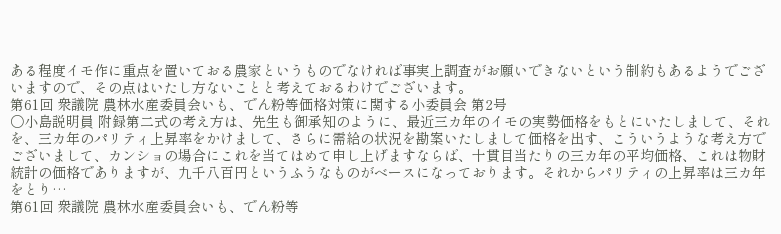ある程度イモ作に重点を置いておる農家というものでなければ事実上調査がお願いできないという制約もあるようでございますので、その点はいたし方ないことと考えておるわけでございます。
第61回 衆議院 農林水産委員会いも、でん粉等価格対策に関する小委員会 第2号
○小島説明員 附録第二式の考え方は、先生も御承知のように、最近三カ年のイモの実勢価格をもとにいたしまして、それを、三カ年のパリティ上昇率をかけまして、さらに需給の状況を勘案いたしまして価格を出す、こういうような考え方でございまして、カンショの場合にこれを当てはめて申し上げますならば、十貫目当たりの三カ年の平均価格、これは物財統計の価格でありますが、九千八百円というふうなものがベースになっております。それからパリティの上昇率は三カ年をとり…
第61回 衆議院 農林水産委員会いも、でん粉等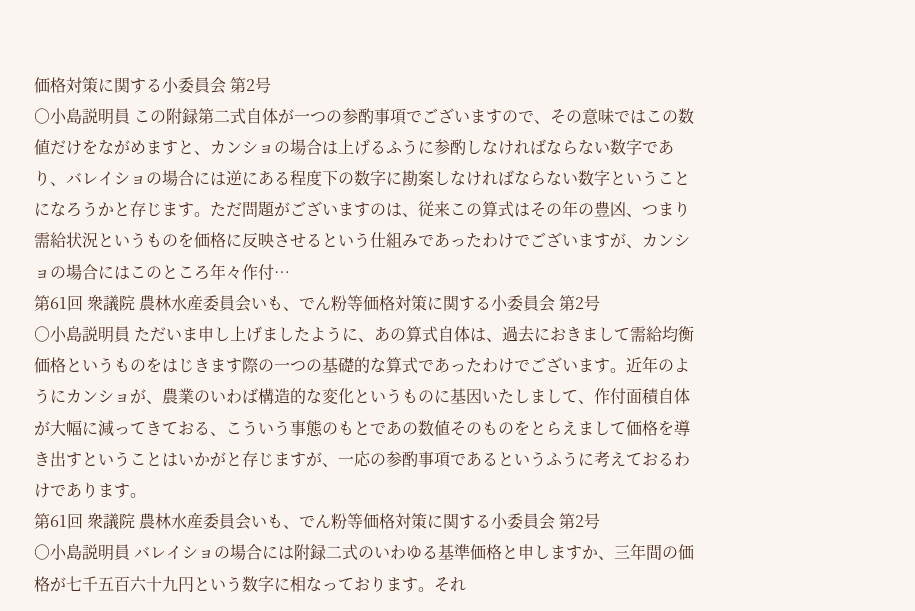価格対策に関する小委員会 第2号
○小島説明員 この附録第二式自体が一つの参酌事項でございますので、その意味ではこの数値だけをながめますと、カンショの場合は上げるふうに参酌しなければならない数字であり、バレイショの場合には逆にある程度下の数字に勘案しなければならない数字ということになろうかと存じます。ただ問題がございますのは、従来この算式はその年の豊凶、つまり需給状況というものを価格に反映させるという仕組みであったわけでございますが、カンショの場合にはこのところ年々作付…
第61回 衆議院 農林水産委員会いも、でん粉等価格対策に関する小委員会 第2号
○小島説明員 ただいま申し上げましたように、あの算式自体は、過去におきまして需給均衡価格というものをはじきます際の一つの基礎的な算式であったわけでございます。近年のようにカンショが、農業のいわば構造的な変化というものに基因いたしまして、作付面積自体が大幅に減ってきておる、こういう事態のもとであの数値そのものをとらえまして価格を導き出すということはいかがと存じますが、一応の参酌事項であるというふうに考えておるわけであります。
第61回 衆議院 農林水産委員会いも、でん粉等価格対策に関する小委員会 第2号
○小島説明員 バレイショの場合には附録二式のいわゆる基準価格と申しますか、三年間の価格が七千五百六十九円という数字に相なっております。それ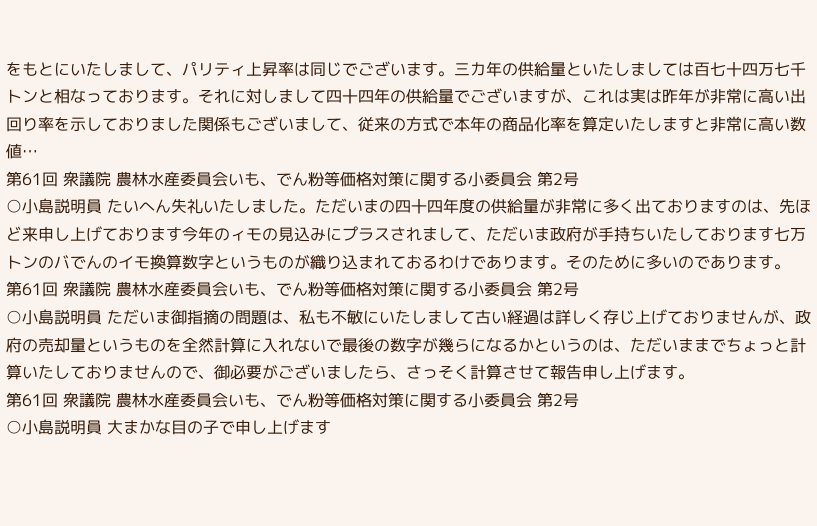をもとにいたしまして、パリティ上昇率は同じでございます。三カ年の供給量といたしましては百七十四万七千トンと相なっております。それに対しまして四十四年の供給量でございますが、これは実は昨年が非常に高い出回り率を示しておりました関係もございまして、従来の方式で本年の商品化率を算定いたしますと非常に高い数値…
第61回 衆議院 農林水産委員会いも、でん粉等価格対策に関する小委員会 第2号
○小島説明員 たいへん失礼いたしました。ただいまの四十四年度の供給量が非常に多く出ておりますのは、先ほど来申し上げております今年のィモの見込みにプラスされまして、ただいま政府が手持ちいたしております七万トンのバでんのイモ換算数字というものが織り込まれておるわけであります。そのために多いのであります。
第61回 衆議院 農林水産委員会いも、でん粉等価格対策に関する小委員会 第2号
○小島説明員 ただいま御指摘の問題は、私も不敏にいたしまして古い経過は詳しく存じ上げておりませんが、政府の売却量というものを全然計算に入れないで最後の数字が幾らになるかというのは、ただいままでちょっと計算いたしておりませんので、御必要がございましたら、さっそく計算させて報告申し上げます。
第61回 衆議院 農林水産委員会いも、でん粉等価格対策に関する小委員会 第2号
○小島説明員 大まかな目の子で申し上げます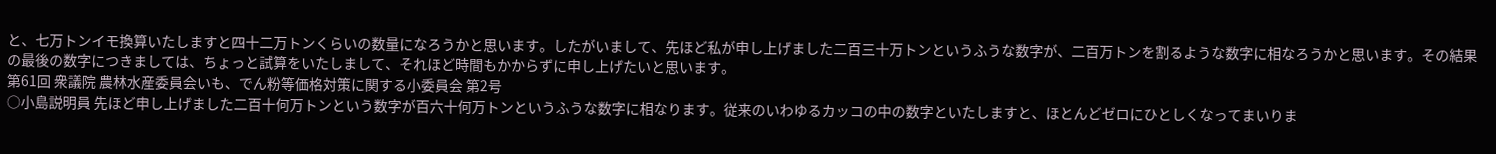と、七万トンイモ換算いたしますと四十二万トンくらいの数量になろうかと思います。したがいまして、先ほど私が申し上げました二百三十万トンというふうな数字が、二百万トンを割るような数字に相なろうかと思います。その結果の最後の数字につきましては、ちょっと試算をいたしまして、それほど時間もかからずに申し上げたいと思います。
第61回 衆議院 農林水産委員会いも、でん粉等価格対策に関する小委員会 第2号
○小島説明員 先ほど申し上げました二百十何万トンという数字が百六十何万トンというふうな数字に相なります。従来のいわゆるカッコの中の数字といたしますと、ほとんどゼロにひとしくなってまいりま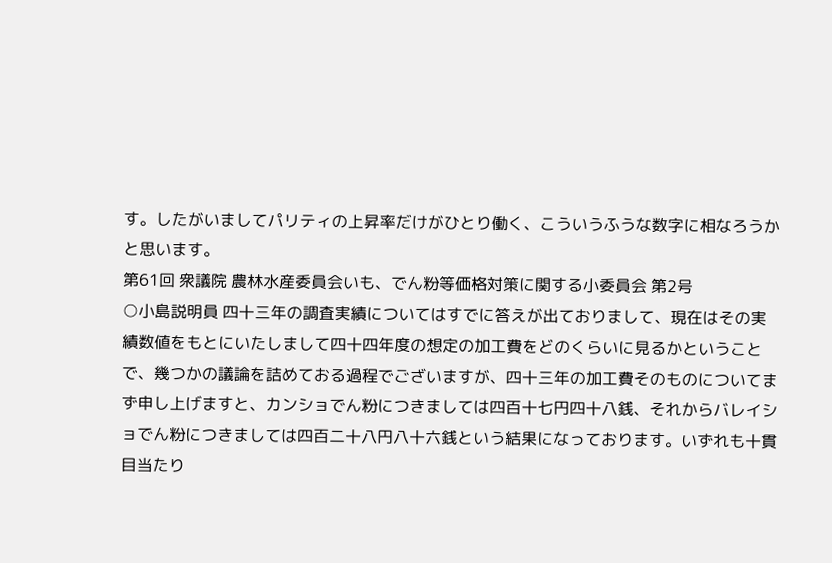す。したがいましてパリティの上昇率だけがひとり働く、こういうふうな数字に相なろうかと思います。
第61回 衆議院 農林水産委員会いも、でん粉等価格対策に関する小委員会 第2号
○小島説明員 四十三年の調査実績についてはすでに答えが出ておりまして、現在はその実績数値をもとにいたしまして四十四年度の想定の加工費をどのくらいに見るかということで、幾つかの議論を詰めておる過程でございますが、四十三年の加工費そのものについてまず申し上げますと、カンショでん粉につきましては四百十七円四十八銭、それからバレイショでん粉につきましては四百二十八円八十六銭という結果になっております。いずれも十貫目当たり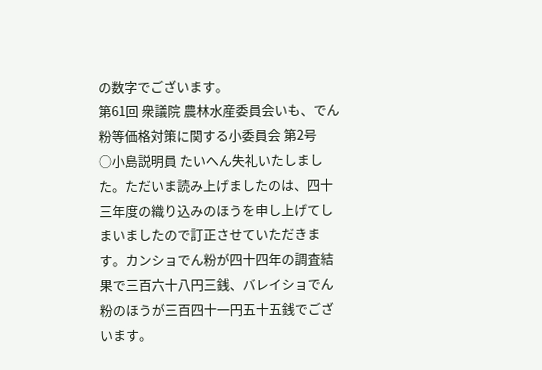の数字でございます。
第61回 衆議院 農林水産委員会いも、でん粉等価格対策に関する小委員会 第2号
○小島説明員 たいへん失礼いたしました。ただいま読み上げましたのは、四十三年度の織り込みのほうを申し上げてしまいましたので訂正させていただきます。カンショでん粉が四十四年の調査結果で三百六十八円三銭、バレイショでん粉のほうが三百四十一円五十五銭でございます。